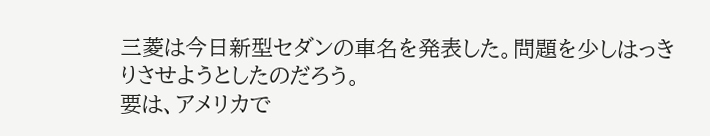三菱は今日新型セダンの車名を発表した。問題を少しはっきりさせようとしたのだろう。
要は、アメリカで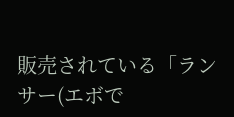販売されている「ランサー(エボで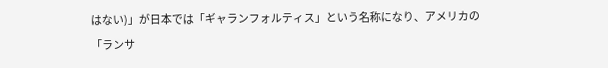はない)」が日本では「ギャランフォルティス」という名称になり、アメリカの「ランサ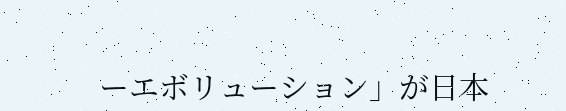ーエボリューション」が日本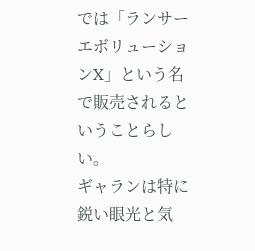では「ランサーエボリューションX」という名で販売されるということらしい。
ギャランは特に鋭い眼光と気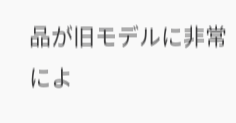品が旧モデルに非常によ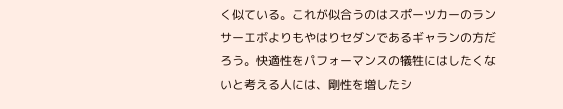く似ている。これが似合うのはスポーツカーのランサーエボよりもやはりセダンであるギャランの方だろう。快適性をパフォーマンスの犠牲にはしたくないと考える人には、剛性を増したシ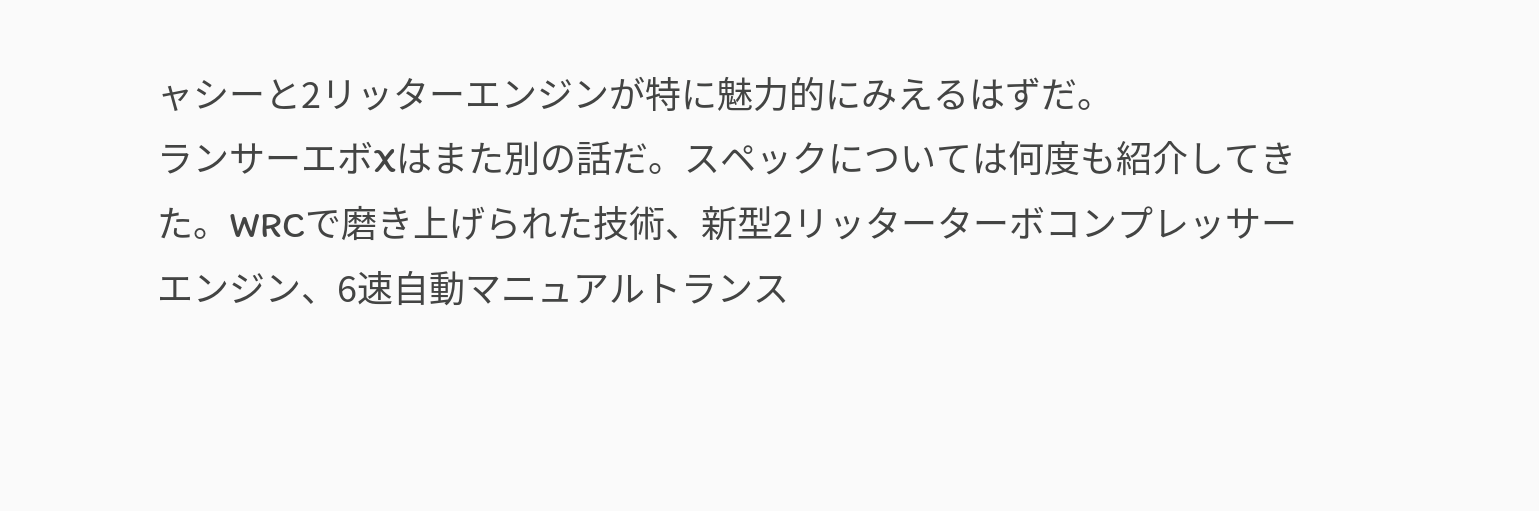ャシーと2リッターエンジンが特に魅力的にみえるはずだ。
ランサーエボXはまた別の話だ。スペックについては何度も紹介してきた。WRCで磨き上げられた技術、新型2リッターターボコンプレッサーエンジン、6速自動マニュアルトランス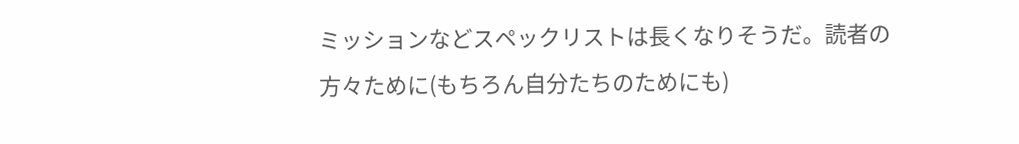ミッションなどスペックリストは長くなりそうだ。読者の方々ために(もちろん自分たちのためにも)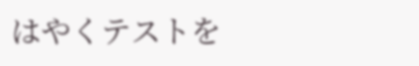はやくテストを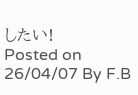したい!
Posted on 26/04/07 By F.B